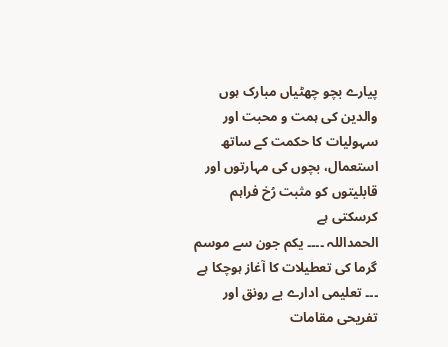پیارے بچو چھٹیاں مبارک ہوں
والدین کی ہمت و محبت اور سہولیات کا حکمت کے ساتھ استعمال، بچوں کی مہارتوں اور قابلیتوں کو مثبت رُخ فراہم کرسکتی ہے
الحمداللہ ۔۔۔۔ یکم جون سے موسم گرما کی تعطیلات کا آغاز ہوچکا ہے ۔۔۔ تعلیمی ادارے بے رونق اور تفریحی مقامات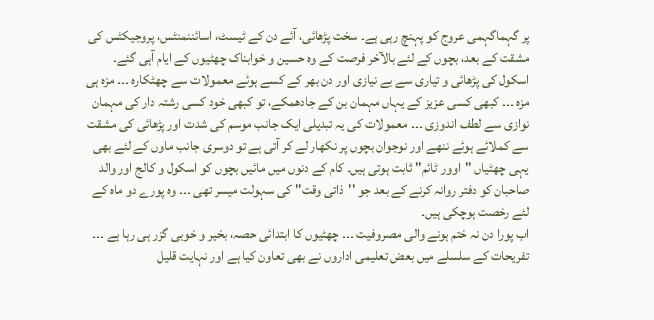پر گہماگہمی عروج کو پہنچ رہی ہے۔ سخت پڑھائی، آئے دن کے ٹیسٹ، اسائننمنٹس، پروجیکٹس کی مشقت کے بعد، بچوں کے لئے بالآخر فرصت کے وہ حسین و خوابناک چھٹیوں کے ایام آہی گئے۔
اسکول کی پڑھائی و تیاری سے بے نیازی اور دن بھر کے کسے ہوئے معمولات سے چھٹکارہ ۔۔۔ مزہ ہی مزہ ۔۔۔ کبھی کسی عزیز کے یہاں مہمان بن کے جادھمکے، تو کبھی خود کسی رشتہ دار کی مہمان نوازی سے لطف اندوزی ۔۔۔ معمولات کی یہ تبدیلی ایک جانب موسم کی شدت اور پڑھائی کی مشقت سے کملائے ہوئے ننھے اور نوجوان بچوں پر نکھار لے کر آتی ہے تو دوسری جانب ماوں کے لئے بھی یہی چھٹیاں ''اوور ٹائم'' ثابت ہوتی ہیں۔ کام کے دنوں میں مائیں بچوں کو اسکول و کالج اور والد صاحبان کو دفتر روانہ کرنے کے بعد جو ''ذاتی وقت'' کی سہولت میسر تھی ۔۔۔ وہ پورے دو ماہ کے لئے رخصت ہوچکی ہیں۔
اب پورا دن نہ ختم ہونے والی مصروفیت ۔۔۔ چھٹیوں کا ابتدائی حصہ، بخیر و خوبی گزر ہی رہا ہے ۔۔۔ تفریحات کے سلسلے میں بعض تعلیمی اداروں نے بھی تعاون کیا ہے اور نہایت قلیل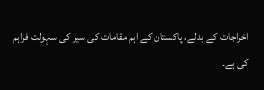اخراجات کے بدلے، پاکستان کے اہم مقامات کی سیر کی سہولت فراہم کی ہے۔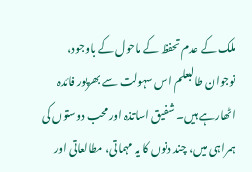ملک کے عدم تحفظ کے ماحول کے باوجود، نوجوان طالبعلم اس سہولت سے بھرپور فائدہ اٹھارہے ہیں۔ شفیق اساتذہ اور محب دوستوں کی ہمراہی میں، چند دنوں کا یہ مہماتی، مطالعاتی اور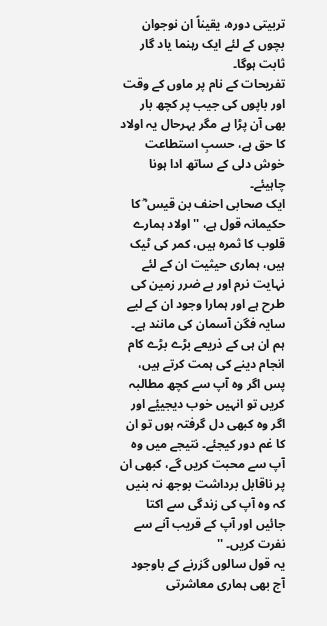تربیتی دورہ، یقیناً ان نوجوان بچوں کے لئے ایک رہنما یاد گار ثابت ہوگا۔
تفریحات کے نام پر ماوں کے وقت اور باپوں کی جیب پر کچھ بار بھی آن پڑا ہے مگر بہرحال یہ اولاد کا حق ہے، حسبِ استطاعت خوش دلی کے ساتھ ادا ہونا چاہیئے۔
ایک صحابی احنف بن قیس ؓ کا حکیمانہ قول ہے، ''اولاد ہمارے قلوب کا ثمرہ ہیں، کمر کی ٹیک ہیں، ہماری حیثیت ان کے لئے نہایت نرم اور بے ضرر زمین کی طرح ہے اور ہمارا وجود ان کے لیے سایہ فگن آسمان کی مانند ہے۔ ہم ان ہی کے ذریعے بڑے بڑے کام انجام دینے کی ہمت کرتے ہیں، پس اگر وہ آپ سے کچھ مطالبہ کریں تو انہیں خوب دیجییٔے اور اگر وہ کبھی دل گرفتہ ہوں تو ان کا غم دور کیجئے۔ نتیجے میں وہ آپ سے محبت کریں گے، کبھی ان پر ناقابل برداشت بوجھ نہ بنیں کہ وہ آپ کی زندگی سے اکتا جائیں اور آپ کے قریب آنے سے نفرت کریں۔ ''
یہ قول سالوں گزرنے کے باوجود آج بھی ہماری معاشرتی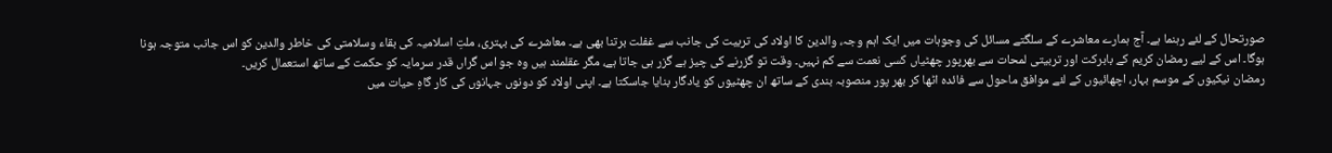صورتحال کے لئے رہنما ہے۔ آج ہمارے معاشرے کے سلگتے مسائل کی وجوہات میں ایک اہم وجہ، والدین کا اولاد کی تربیت کی جانب سے غفلت برتنا بھی ہے۔ معاشرے کی بہتری، ملتِ اسلامیہ کی بقاء وسلامتی کی خاطر والدین کو اس جانب متوجہ ہونا ہوگا۔ اس کے لیے رمضان کریم کے بابرکت اور تربیتی لمحات سے بھرپور چھٹیاں کسی نعمت سے کم نہیں۔ وقت تو گزرنے کی چیز ہے گزر ہی جاتا ہے، مگر عقلمند ہیں وہ جو اس گراں قدر سرمایہ کو حکمت کے ساتھ استعمال کریں۔
رمضان نیکیوں کے موسم بہار، اچھائیوں کے لئے موافق ماحول سے فائدہ اٹھا کر بھر پور منصوبہ بندی کے ساتھ ان چھٹیوں کو یادگار بنایا جاسکتا ہے۔ اپنی اولاد کو دونوں جہانوں کی کار گاہِ حیات میں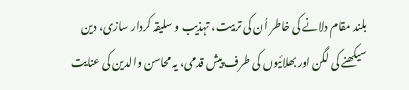بلند مقام دلانے کی خاطر اُن کی تربیت، تہذیب و سلیقہ کردار سازی، دین سیکھنے کی لگن اور بھلائیوں کی طرف پیش قدمی، یہ محاسن والدین کی عنایت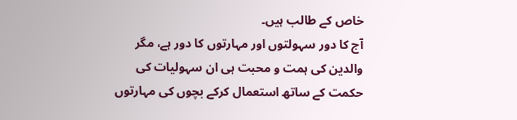خاص کے طالب ہیں۔
آج کا دور سہولتوں اور مہارتوں کا دور ہے، مگر والدین کی ہمت و محبت ہی ان سہولیات کی حکمت کے ساتھ استعمال کرکے بچوں کی مہارتوں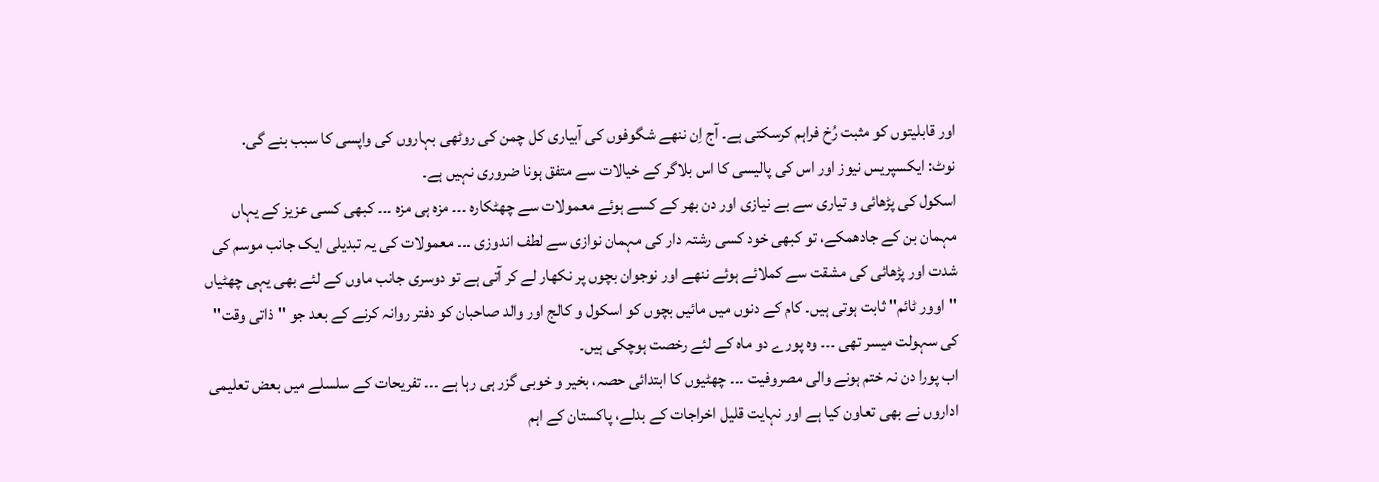اور قابلیتوں کو مثبت رُخ فراہم کرسکتی ہے۔ آج اِن ننھے شگوفوں کی آبیاری کل چمن کی روٹھی بہاروں کی واپسی کا سبب بنے گی.
نوٹ: ایکسپریس نیوز اور اس کی پالیسی کا اس بلاگر کے خیالات سے متفق ہونا ضروری نہیں ہے۔
اسکول کی پڑھائی و تیاری سے بے نیازی اور دن بھر کے کسے ہوئے معمولات سے چھٹکارہ ۔۔۔ مزہ ہی مزہ ۔۔۔ کبھی کسی عزیز کے یہاں مہمان بن کے جادھمکے، تو کبھی خود کسی رشتہ دار کی مہمان نوازی سے لطف اندوزی ۔۔۔ معمولات کی یہ تبدیلی ایک جانب موسم کی شدت اور پڑھائی کی مشقت سے کملائے ہوئے ننھے اور نوجوان بچوں پر نکھار لے کر آتی ہے تو دوسری جانب ماوں کے لئے بھی یہی چھٹیاں ''اوور ٹائم'' ثابت ہوتی ہیں۔ کام کے دنوں میں مائیں بچوں کو اسکول و کالج اور والد صاحبان کو دفتر روانہ کرنے کے بعد جو ''ذاتی وقت'' کی سہولت میسر تھی ۔۔۔ وہ پورے دو ماہ کے لئے رخصت ہوچکی ہیں۔
اب پورا دن نہ ختم ہونے والی مصروفیت ۔۔۔ چھٹیوں کا ابتدائی حصہ، بخیر و خوبی گزر ہی رہا ہے ۔۔۔ تفریحات کے سلسلے میں بعض تعلیمی اداروں نے بھی تعاون کیا ہے اور نہایت قلیل اخراجات کے بدلے، پاکستان کے اہم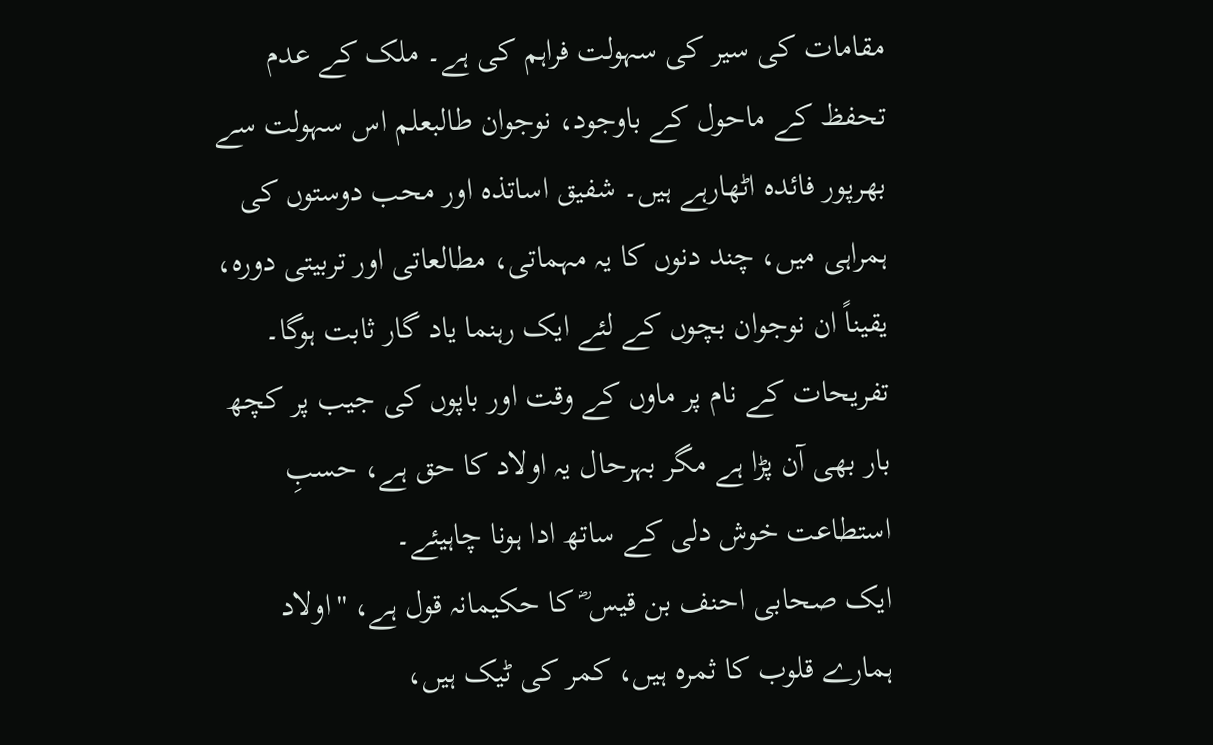مقامات کی سیر کی سہولت فراہم کی ہے۔ ملک کے عدم تحفظ کے ماحول کے باوجود، نوجوان طالبعلم اس سہولت سے بھرپور فائدہ اٹھارہے ہیں۔ شفیق اساتذہ اور محب دوستوں کی ہمراہی میں، چند دنوں کا یہ مہماتی، مطالعاتی اور تربیتی دورہ، یقیناً ان نوجوان بچوں کے لئے ایک رہنما یاد گار ثابت ہوگا۔
تفریحات کے نام پر ماوں کے وقت اور باپوں کی جیب پر کچھ بار بھی آن پڑا ہے مگر بہرحال یہ اولاد کا حق ہے، حسبِ استطاعت خوش دلی کے ساتھ ادا ہونا چاہیئے۔
ایک صحابی احنف بن قیس ؓ کا حکیمانہ قول ہے، ''اولاد ہمارے قلوب کا ثمرہ ہیں، کمر کی ٹیک ہیں،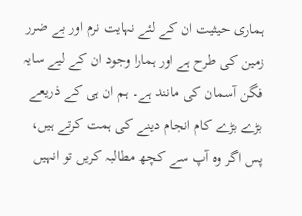ہماری حیثیت ان کے لئے نہایت نرم اور بے ضرر زمین کی طرح ہے اور ہمارا وجود ان کے لیے سایہ فگن آسمان کی مانند ہے۔ ہم ان ہی کے ذریعے بڑے بڑے کام انجام دینے کی ہمت کرتے ہیں، پس اگر وہ آپ سے کچھ مطالبہ کریں تو انہیں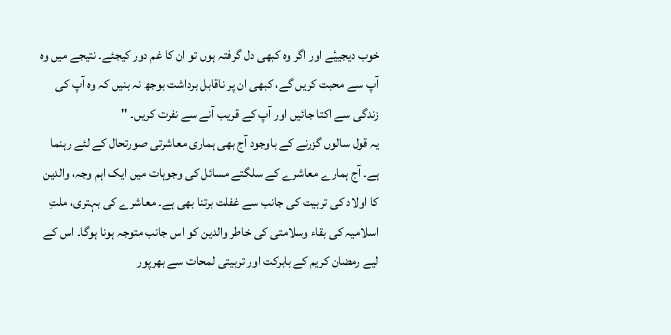خوب دیجییٔے اور اگر وہ کبھی دل گرفتہ ہوں تو ان کا غم دور کیجئے۔ نتیجے میں وہ آپ سے محبت کریں گے، کبھی ان پر ناقابل برداشت بوجھ نہ بنیں کہ وہ آپ کی زندگی سے اکتا جائیں اور آپ کے قریب آنے سے نفرت کریں۔ ''
یہ قول سالوں گزرنے کے باوجود آج بھی ہماری معاشرتی صورتحال کے لئے رہنما ہے۔ آج ہمارے معاشرے کے سلگتے مسائل کی وجوہات میں ایک اہم وجہ، والدین کا اولاد کی تربیت کی جانب سے غفلت برتنا بھی ہے۔ معاشرے کی بہتری، ملتِ اسلامیہ کی بقاء وسلامتی کی خاطر والدین کو اس جانب متوجہ ہونا ہوگا۔ اس کے لیے رمضان کریم کے بابرکت اور تربیتی لمحات سے بھرپور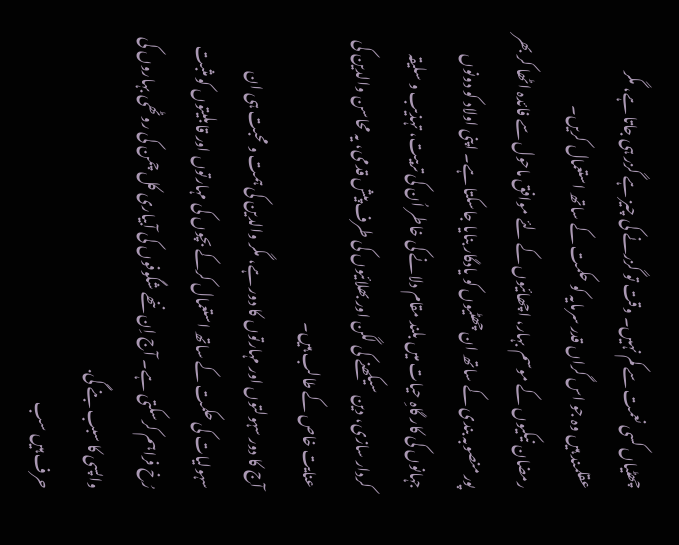چھٹیاں کسی نعمت سے کم نہیں۔ وقت تو گزرنے کی چیز ہے گزر ہی جاتا ہے، مگر عقلمند ہیں وہ جو اس گراں قدر سرمایہ کو حکمت کے ساتھ استعمال کریں۔
رمضان نیکیوں کے موسم بہار، اچھائیوں کے لئے موافق ماحول سے فائدہ اٹھا کر بھر پور منصوبہ بندی کے ساتھ ان چھٹیوں کو یادگار بنایا جاسکتا ہے۔ اپنی اولاد کو دونوں جہانوں کی کار گاہِ حیات میں بلند مقام دلانے کی خاطر اُن کی تربیت، تہذیب و سلیقہ کردار سازی، دین سیکھنے کی لگن اور بھلائیوں کی طرف پیش قدمی، یہ محاسن والدین کی عنایت خاص کے طالب ہیں۔
آج کا دور سہولتوں اور مہارتوں کا دور ہے، مگر والدین کی ہمت و محبت ہی ان سہولیات کی حکمت کے ساتھ استعمال کرکے بچوں کی مہارتوں اور قابلیتوں کو مثبت رُخ فراہم کرسکتی ہے۔ آج اِن ننھے شگوفوں کی آبیاری کل چمن کی روٹھی بہاروں کی واپسی کا سبب بنے گی.
حرف ہیں سب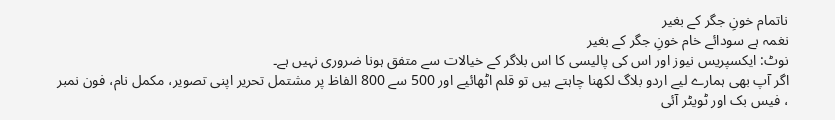ناتمام خونِ جگر کے بغیر
نغمہ ہے سودائے خام خونِ جگر کے بغیر
نوٹ: ایکسپریس نیوز اور اس کی پالیسی کا اس بلاگر کے خیالات سے متفق ہونا ضروری نہیں ہے۔
اگر آپ بھی ہمارے لیے اردو بلاگ لکھنا چاہتے ہیں تو قلم اٹھائیے اور 500 سے 800 الفاظ پر مشتمل تحریر اپنی تصویر، مکمل نام، فون نمبر ، فیس بک اور ٹویٹر آئی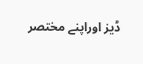ڈیز اوراپنے مختصر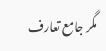مگر جامع تعارف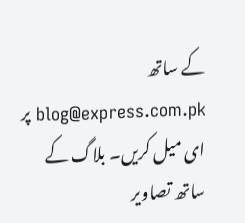کے ساتھ blog@express.com.pk پر ای میل کریں۔ بلاگ کے ساتھ تصاویر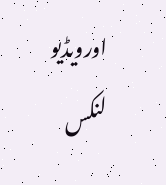اورویڈیو لنکس